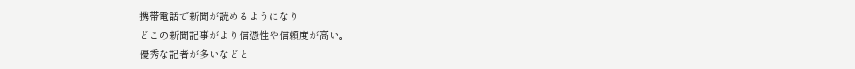携帯電話で新聞が読めるようになり
どこの新聞記事がより信憑性や信頼度が高い。
優秀な記者が多いなどと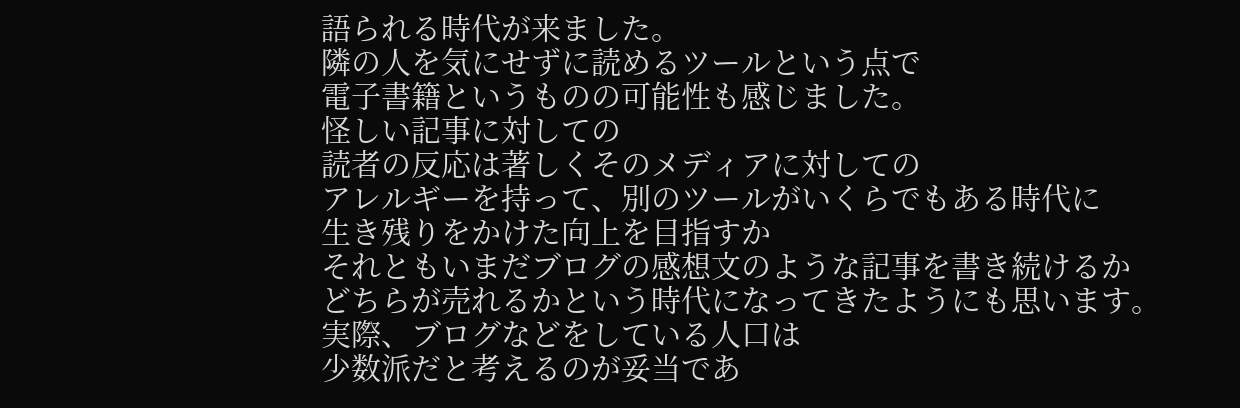語られる時代が来ました。
隣の人を気にせずに読めるツールという点で
電子書籍というものの可能性も感じました。
怪しい記事に対しての
読者の反応は著しくそのメディアに対しての
アレルギーを持って、別のツールがいくらでもある時代に
生き残りをかけた向上を目指すか
それともいまだブログの感想文のような記事を書き続けるか
どちらが売れるかという時代になってきたようにも思います。
実際、ブログなどをしている人口は
少数派だと考えるのが妥当であ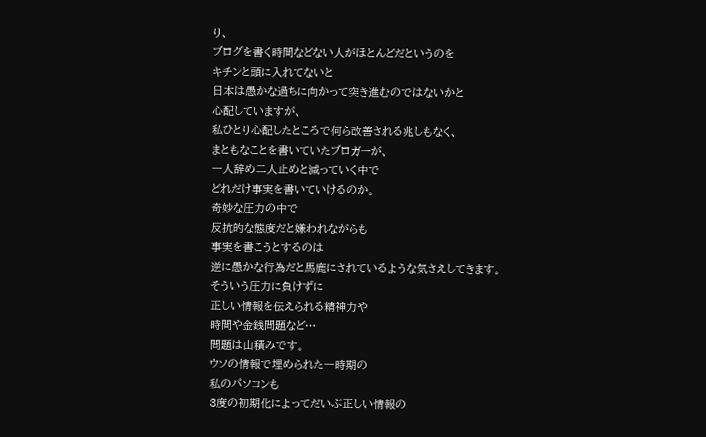り、
ブログを書く時間などない人がほとんどだというのを
キチンと頭に入れてないと
日本は愚かな過ちに向かって突き進むのではないかと
心配していますが、
私ひとり心配したところで何ら改善される兆しもなく、
まともなことを書いていたブロガーが、
一人辞め二人止めと減っていく中で
どれだけ事実を書いていけるのか。
奇妙な圧力の中で
反抗的な態度だと嫌われながらも
事実を書こうとするのは
逆に愚かな行為だと馬鹿にされているような気さえしてきます。
そういう圧力に負けずに
正しい情報を伝えられる精神力や
時間や金銭問題など…
問題は山積みです。
ウソの情報で埋められた一時期の
私のパソコンも
3度の初期化によってだいぶ正しい情報の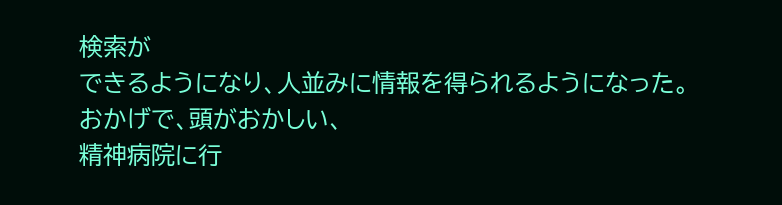検索が
できるようになり、人並みに情報を得られるようになった。
おかげで、頭がおかしい、
精神病院に行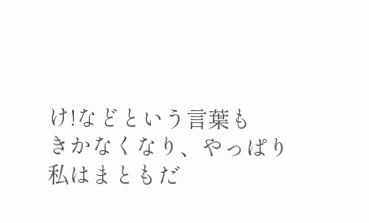け!などという言葉も
きかなくなり、やっぱり私はまともだ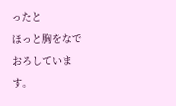ったと
ほっと胸をなでおろしています。